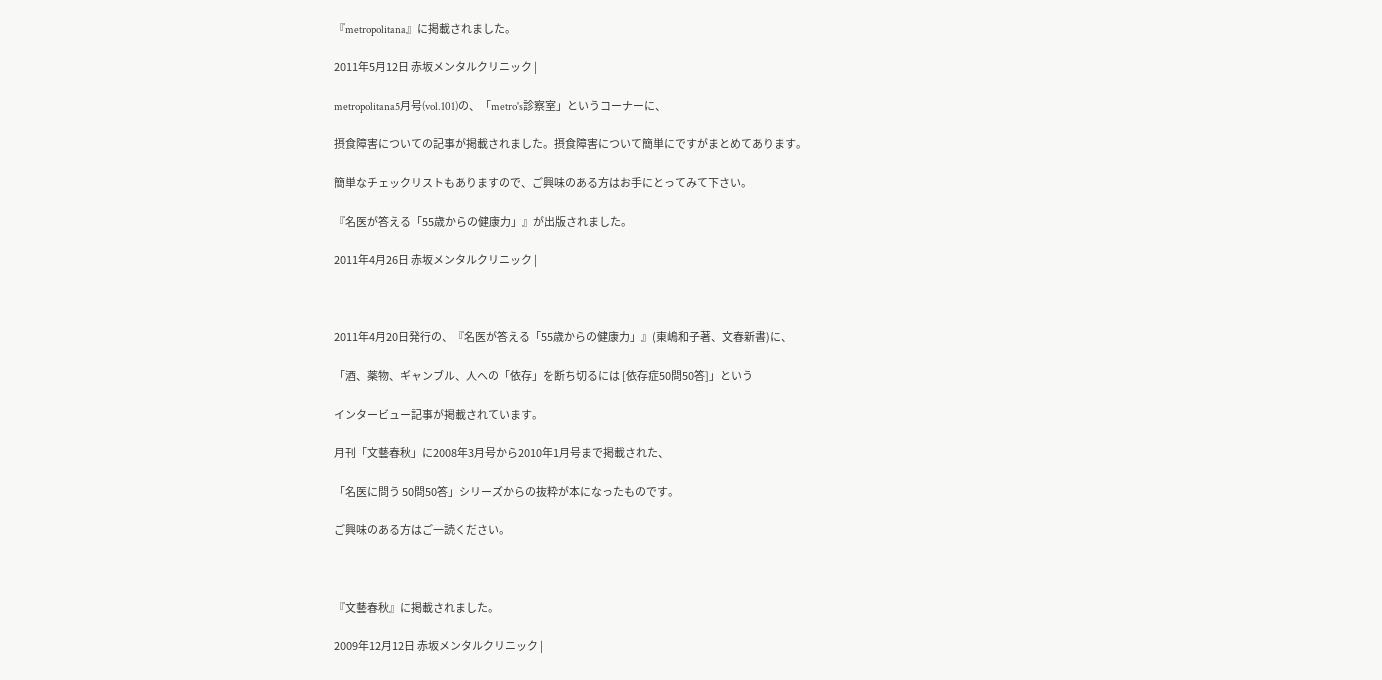『metropolitana』に掲載されました。

2011年5月12日 赤坂メンタルクリニック |

metropolitana5月号(vol.101)の、「metro's診察室」というコーナーに、

摂食障害についての記事が掲載されました。摂食障害について簡単にですがまとめてあります。

簡単なチェックリストもありますので、ご興味のある方はお手にとってみて下さい。

『名医が答える「55歳からの健康力」』が出版されました。

2011年4月26日 赤坂メンタルクリニック |



2011年4月20日発行の、『名医が答える「55歳からの健康力」』(東嶋和子著、文春新書)に、

「酒、薬物、ギャンブル、人への「依存」を断ち切るには [依存症50問50答]」という

インタービュー記事が掲載されています。

月刊「文藝春秋」に2008年3月号から2010年1月号まで掲載された、

「名医に問う 50問50答」シリーズからの抜粋が本になったものです。

ご興味のある方はご一読ください。



『文藝春秋』に掲載されました。

2009年12月12日 赤坂メンタルクリニック |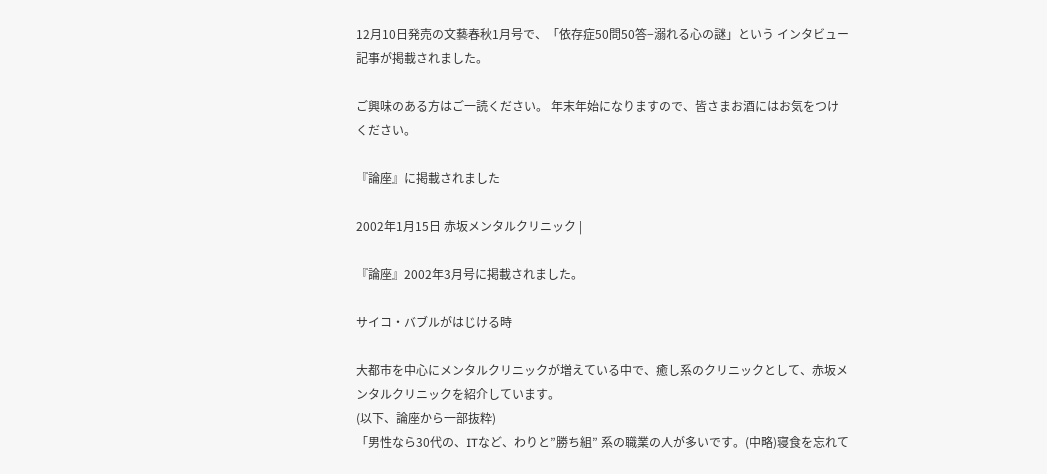12月10日発売の文藝春秋1月号で、「依存症50問50答−溺れる心の謎」という インタビュー記事が掲載されました。

ご興味のある方はご一読ください。 年末年始になりますので、皆さまお酒にはお気をつけください。

『論座』に掲載されました

2002年1月15日 赤坂メンタルクリニック |

『論座』2002年3月号に掲載されました。

サイコ・バブルがはじける時

大都市を中心にメンタルクリニックが増えている中で、癒し系のクリニックとして、赤坂メンタルクリニックを紹介しています。
(以下、論座から一部抜粋)
「男性なら30代の、ITなど、わりと”勝ち組” 系の職業の人が多いです。(中略)寝食を忘れて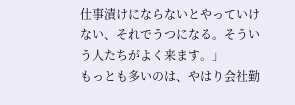仕事漬けにならないとやっていけない、それでうつになる。そういう人たちがよく来ます。」
もっとも多いのは、やはり会社勤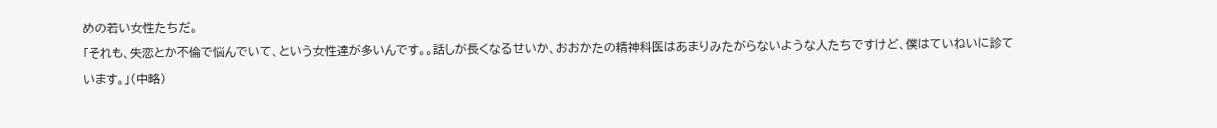めの若い女性たちだ。
「それも、失恋とか不倫で悩んでいて、という女性達が多いんです。。話しが長くなるせいか、おおかたの精神科医はあまりみたがらないような人たちですけど、僕はていねいに診ています。」(中略)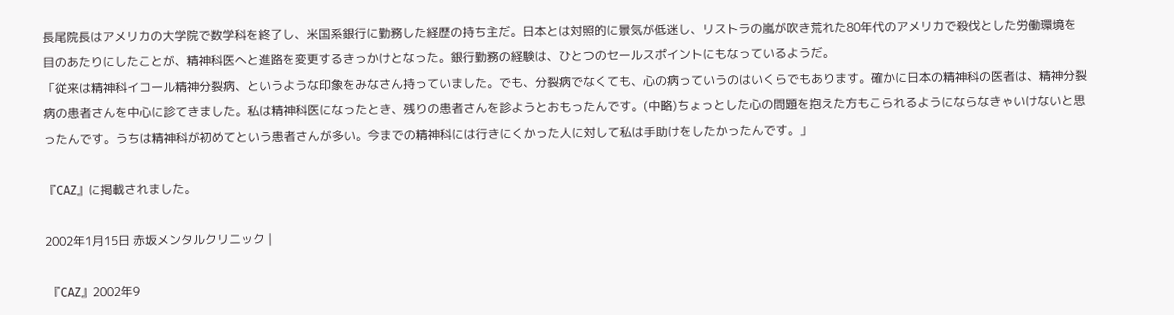長尾院長はアメリカの大学院で数学科を終了し、米国系銀行に勤務した経歴の持ち主だ。日本とは対照的に景気が低迷し、リストラの嵐が吹き荒れた80年代のアメリカで殺伐とした労働環境を目のあたりにしたことが、精神科医へと進路を変更するきっかけとなった。銀行勤務の経験は、ひとつのセールスポイントにもなっているようだ。
「従来は精神科イコール精神分裂病、というような印象をみなさん持っていました。でも、分裂病でなくても、心の病っていうのはいくらでもあります。確かに日本の精神科の医者は、精神分裂病の患者さんを中心に診てきました。私は精神科医になったとき、残りの患者さんを診ようとおもったんです。(中略)ちょっとした心の問題を抱えた方もこられるようにならなきゃいけないと思ったんです。うちは精神科が初めてという患者さんが多い。今までの精神科には行きにくかった人に対して私は手助けをしたかったんです。」

『CAZ』に掲載されました。

2002年1月15日 赤坂メンタルクリニック |

 『CAZ』2002年9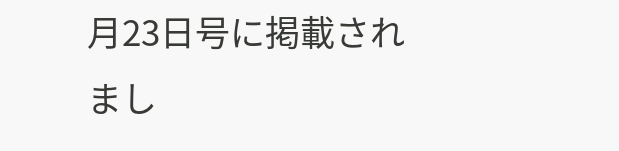月23日号に掲載されまし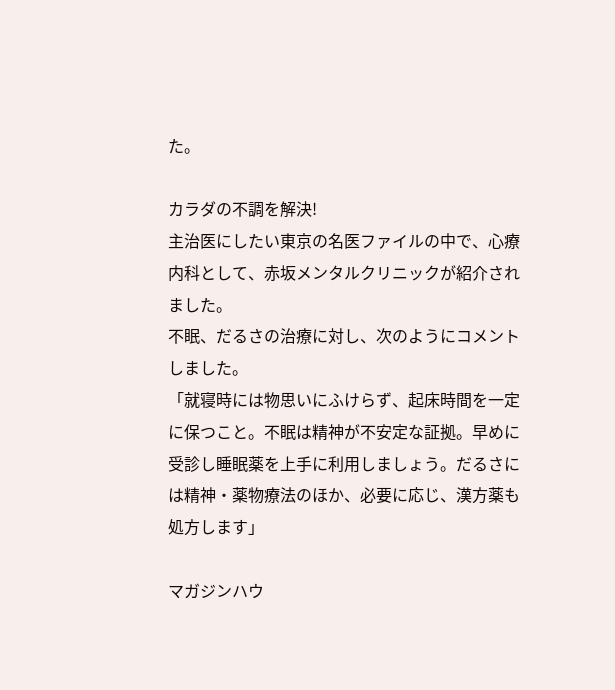た。

カラダの不調を解決!
主治医にしたい東京の名医ファイルの中で、心療内科として、赤坂メンタルクリニックが紹介されました。
不眠、だるさの治療に対し、次のようにコメントしました。
「就寝時には物思いにふけらず、起床時間を一定に保つこと。不眠は精神が不安定な証拠。早めに受診し睡眠薬を上手に利用しましょう。だるさには精神・薬物療法のほか、必要に応じ、漢方薬も処方します」

マガジンハウ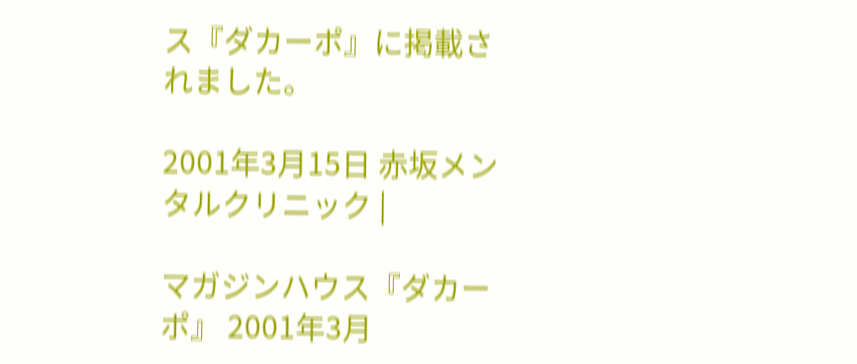ス『ダカーポ』に掲載されました。

2001年3月15日 赤坂メンタルクリニック |

マガジンハウス『ダカーポ』 2001年3月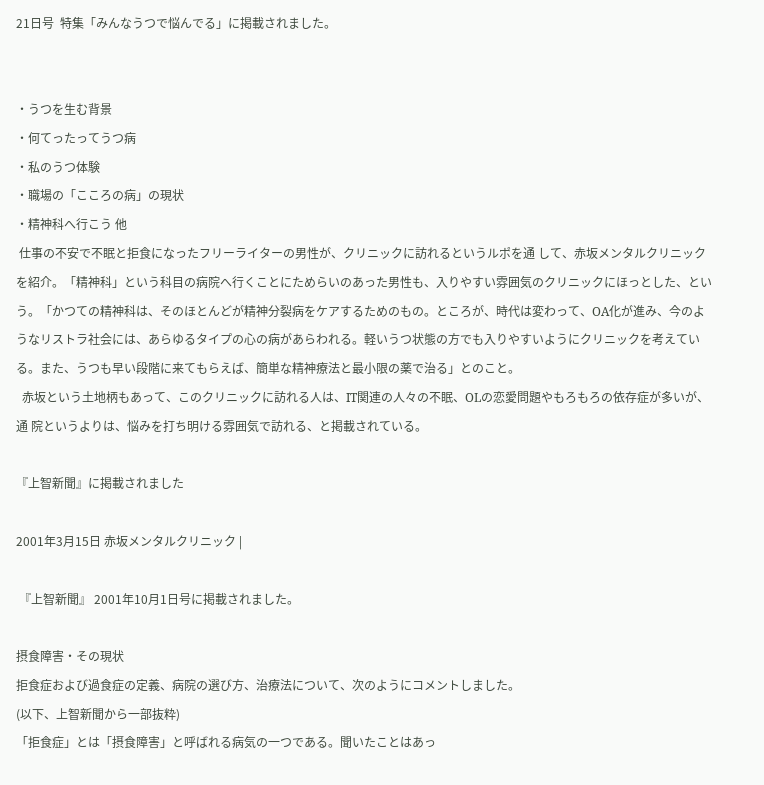21日号  特集「みんなうつで悩んでる」に掲載されました。


・うつを生む背景
・何てったってうつ病
・私のうつ体験
・職場の「こころの病」の現状
・精神科へ行こう 他
 仕事の不安で不眠と拒食になったフリーライターの男性が、クリニックに訪れるというルポを通 して、赤坂メンタルクリニックを紹介。「精神科」という科目の病院へ行くことにためらいのあった男性も、入りやすい雰囲気のクリニックにほっとした、という。「かつての精神科は、そのほとんどが精神分裂病をケアするためのもの。ところが、時代は変わって、OA化が進み、今のようなリストラ社会には、あらゆるタイプの心の病があらわれる。軽いうつ状態の方でも入りやすいようにクリニックを考えている。また、うつも早い段階に来てもらえば、簡単な精神療法と最小限の薬で治る」とのこと。
  赤坂という土地柄もあって、このクリニックに訪れる人は、IT関連の人々の不眠、OLの恋愛問題やもろもろの依存症が多いが、通 院というよりは、悩みを打ち明ける雰囲気で訪れる、と掲載されている。

『上智新聞』に掲載されました

2001年3月15日 赤坂メンタルクリニック |

 『上智新聞』 2001年10月1日号に掲載されました。

摂食障害・その現状
拒食症および過食症の定義、病院の選び方、治療法について、次のようにコメントしました。
(以下、上智新聞から一部抜粋)
「拒食症」とは「摂食障害」と呼ばれる病気の一つである。聞いたことはあっ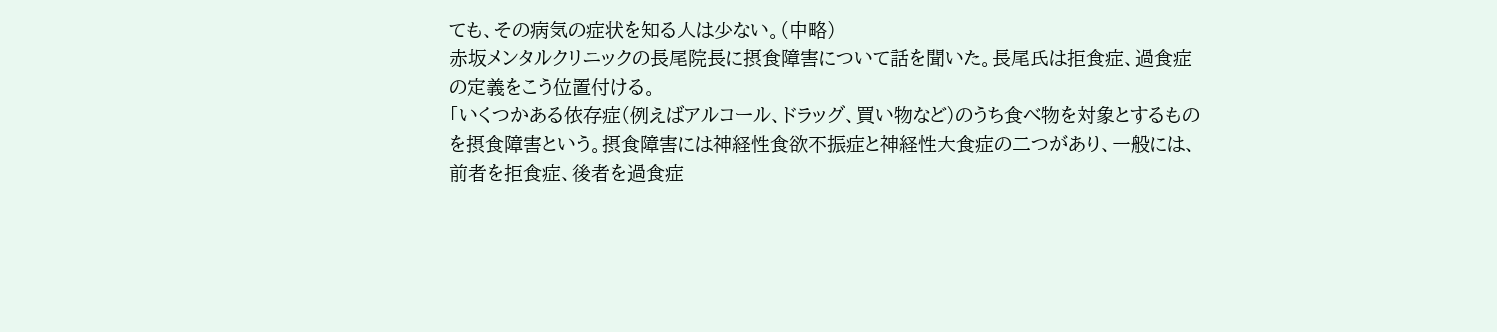ても、その病気の症状を知る人は少ない。(中略)
赤坂メンタルクリニックの長尾院長に摂食障害について話を聞いた。長尾氏は拒食症、過食症の定義をこう位置付ける。
「いくつかある依存症(例えばアルコール、ドラッグ、買い物など)のうち食べ物を対象とするものを摂食障害という。摂食障害には神経性食欲不振症と神経性大食症の二つがあり、一般には、前者を拒食症、後者を過食症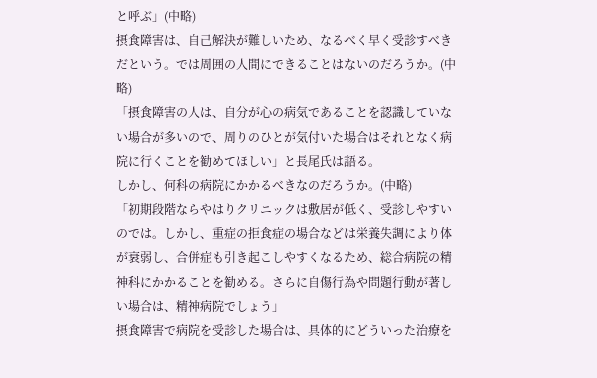と呼ぶ」(中略)
摂食障害は、自己解決が難しいため、なるべく早く受診すべきだという。では周囲の人間にできることはないのだろうか。(中略)
「摂食障害の人は、自分が心の病気であることを認識していない場合が多いので、周りのひとが気付いた場合はそれとなく病院に行くことを勧めてほしい」と長尾氏は語る。
しかし、何科の病院にかかるべきなのだろうか。(中略)
「初期段階ならやはりクリニックは敷居が低く、受診しやすいのでは。しかし、重症の拒食症の場合などは栄養失調により体が衰弱し、合併症も引き起こしやすくなるため、総合病院の精神科にかかることを勧める。さらに自傷行為や問題行動が著しい場合は、精神病院でしょう」
摂食障害で病院を受診した場合は、具体的にどういった治療を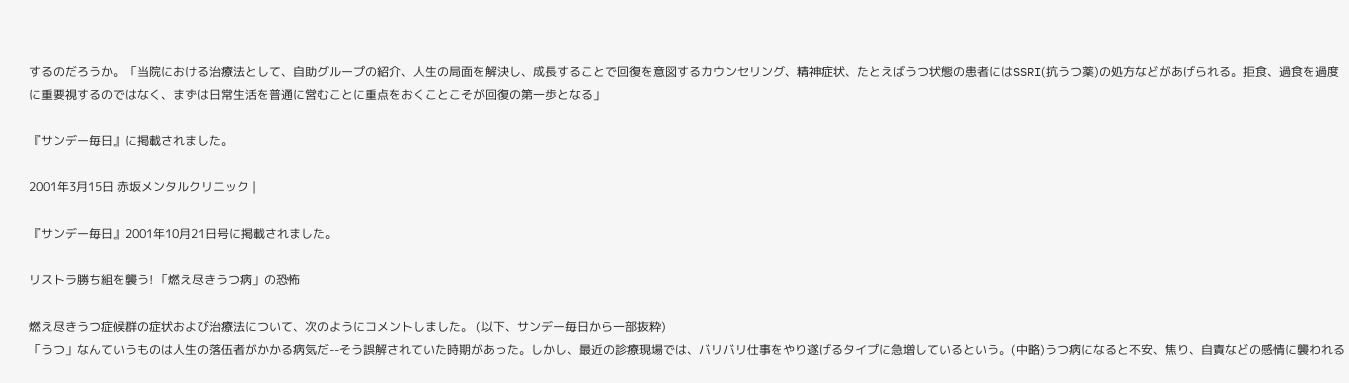するのだろうか。「当院における治療法として、自助グループの紹介、人生の局面を解決し、成長することで回復を意図するカウンセリング、精神症状、たとえばうつ状態の患者にはSSRI(抗うつ薬)の処方などがあげられる。拒食、過食を過度に重要視するのではなく、まずは日常生活を普通に営むことに重点をおくことこそが回復の第一歩となる」

『サンデー毎日』に掲載されました。

2001年3月15日 赤坂メンタルクリニック |

『サンデー毎日』2001年10月21日号に掲載されました。

リストラ勝ち組を襲う! 「燃え尽きうつ病」の恐怖

燃え尽きうつ症候群の症状および治療法について、次のようにコメントしました。 (以下、サンデー毎日から一部抜粋)
「うつ」なんていうものは人生の落伍者がかかる病気だ--そう誤解されていた時期があった。しかし、最近の診療現場では、バリバリ仕事をやり遂げるタイプに急増しているという。(中略)うつ病になると不安、焦り、自責などの感情に襲われる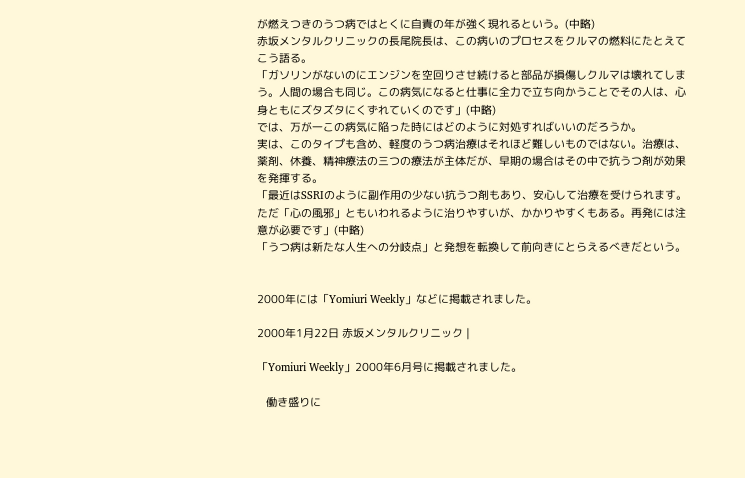が燃えつきのうつ病ではとくに自責の年が強く現れるという。(中略)
赤坂メンタルクリニックの長尾院長は、この病いのプロセスをクルマの燃料にたとえてこう語る。
「ガソリンがないのにエンジンを空回りさせ続けると部品が損傷しクルマは壊れてしまう。人間の場合も同じ。この病気になると仕事に全力で立ち向かうことでその人は、心身ともにズタズタにくずれていくのです」(中略)
では、万が一この病気に陥った時にはどのように対処すればいいのだろうか。
実は、このタイプも含め、軽度のうつ病治療はそれほど難しいものではない。治療は、薬剤、休養、精神療法の三つの療法が主体だが、早期の場合はその中で抗うつ剤が効果を発揮する。
「最近はSSRIのように副作用の少ない抗うつ剤もあり、安心して治療を受けられます。ただ「心の風邪」ともいわれるように治りやすいが、かかりやすくもある。再発には注意が必要です」(中略)
「うつ病は新たな人生への分岐点」と発想を転換して前向きにとらえるべきだという。


2000年には「Yomiuri Weekly」などに掲載されました。

2000年1月22日 赤坂メンタルクリニック |

「Yomiuri Weekly」2000年6月号に掲載されました。

   働き盛りに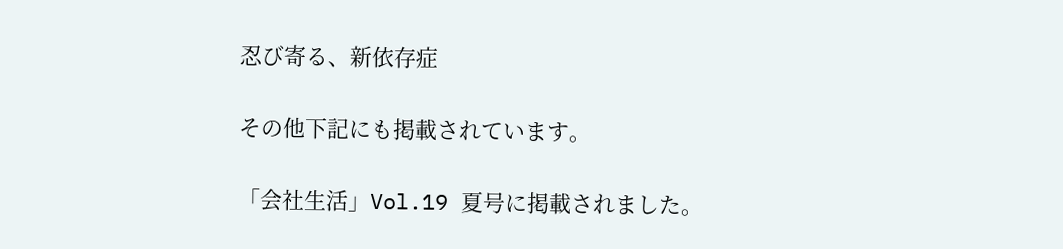忍び寄る、新依存症

その他下記にも掲載されています。

「会社生活」Vol.19 夏号に掲載されました。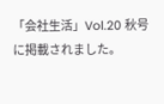「会社生活」Vol.20 秋号に掲載されました。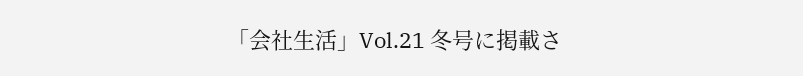「会社生活」Vol.21 冬号に掲載さ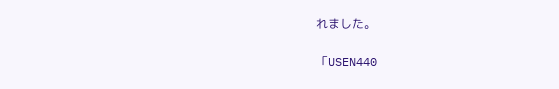れました。

「USEN440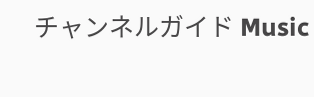チャンネルガイド Music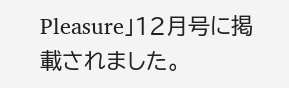Pleasure」12月号に掲載されました。